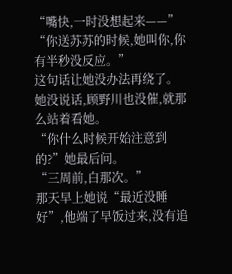“嘴快,一时没想起来——”
“你送苏苏的时候,她叫你,你有半秒没反应。”
这句话让她没办法再绕了。
她没说话,顾野川也没催,就那么站着看她。
“你什么时候开始注意到的?”她最后问。
“三周前,白那次。”
那天早上她说“最近没睡好”,他端了早饭过来,没有追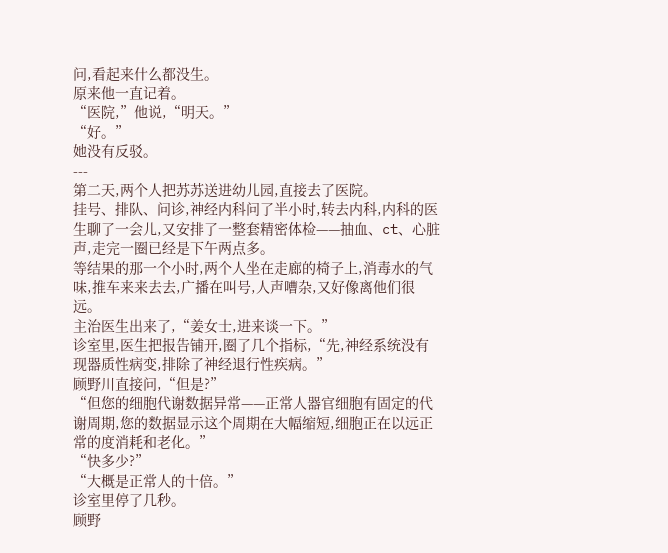问,看起来什么都没生。
原来他一直记着。
“医院,”他说,“明天。”
“好。”
她没有反驳。
---
第二天,两个人把苏苏送进幼儿园,直接去了医院。
挂号、排队、问诊,神经内科问了半小时,转去内科,内科的医生聊了一会儿,又安排了一整套精密体检——抽血、ct、心脏声,走完一圈已经是下午两点多。
等结果的那一个小时,两个人坐在走廊的椅子上,消毒水的气味,推车来来去去,广播在叫号,人声嘈杂,又好像离他们很远。
主治医生出来了,“姜女士,进来谈一下。”
诊室里,医生把报告铺开,圈了几个指标,“先,神经系统没有现器质性病变,排除了神经退行性疾病。”
顾野川直接问,“但是?”
“但您的细胞代谢数据异常——正常人器官细胞有固定的代谢周期,您的数据显示这个周期在大幅缩短,细胞正在以远正常的度消耗和老化。”
“快多少?”
“大概是正常人的十倍。”
诊室里停了几秒。
顾野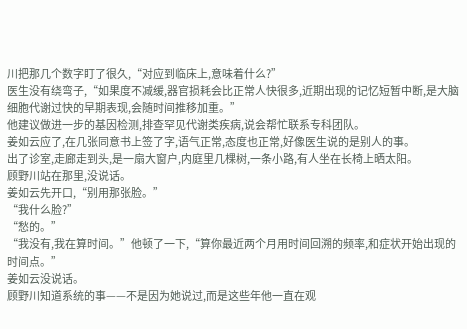川把那几个数字盯了很久,“对应到临床上,意味着什么?”
医生没有绕弯子,“如果度不减缓,器官损耗会比正常人快很多,近期出现的记忆短暂中断,是大脑细胞代谢过快的早期表现,会随时间推移加重。”
他建议做进一步的基因检测,排查罕见代谢类疾病,说会帮忙联系专科团队。
姜如云应了,在几张同意书上签了字,语气正常,态度也正常,好像医生说的是别人的事。
出了诊室,走廊走到头,是一扇大窗户,内庭里几棵树,一条小路,有人坐在长椅上晒太阳。
顾野川站在那里,没说话。
姜如云先开口,“别用那张脸。”
“我什么脸?”
“愁的。”
“我没有,我在算时间。”他顿了一下,“算你最近两个月用时间回溯的频率,和症状开始出现的时间点。”
姜如云没说话。
顾野川知道系统的事——不是因为她说过,而是这些年他一直在观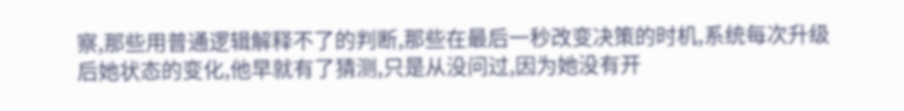察,那些用普通逻辑解释不了的判断,那些在最后一秒改变决策的时机,系统每次升级后她状态的变化,他早就有了猜测,只是从没问过,因为她没有开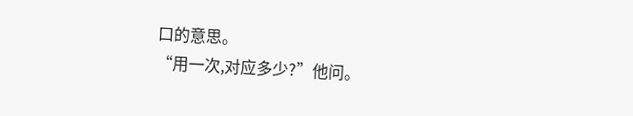口的意思。
“用一次,对应多少?”他问。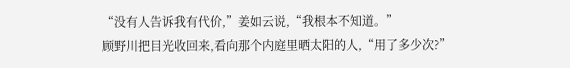“没有人告诉我有代价,”姜如云说,“我根本不知道。”
顾野川把目光收回来,看向那个内庭里晒太阳的人,“用了多少次?”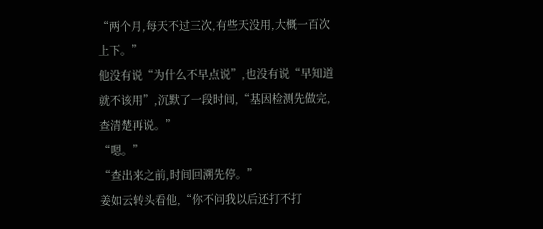“两个月,每天不过三次,有些天没用,大概一百次上下。”
他没有说“为什么不早点说”,也没有说“早知道就不该用”,沉默了一段时间,“基因检测先做完,查清楚再说。”
“嗯。”
“查出来之前,时间回溯先停。”
姜如云转头看他,“你不问我以后还打不打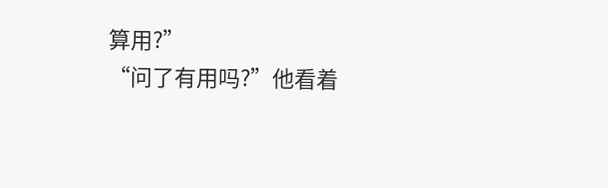算用?”
“问了有用吗?”他看着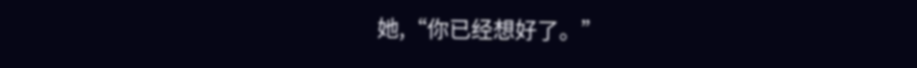她,“你已经想好了。”